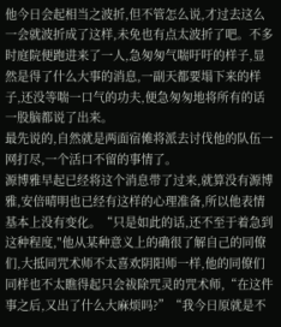他今日会起相当之波折,但不管怎么说,才过去这么一会就波折成了这样,未免也有点太波折了吧。不多时庭院便跑进来了一人,急匆匆气喘吁吁的样子,显然是得了什么大事的消息,一副天都要塌下来的样子,还没等喘一口气的功夫,便急匆匆地将所有的话一股脑都说了出来。
最先说的,自然就是两面宿傩将派去讨伐他的队伍一网打尽,一个活口不留的事情了。
源博雅早起已经将这个消息带了过来,就算没有源博雅,安倍晴明也已经有这样的心理准备,所以他表情基本上没有变化。“只是如此的话,还不至于着急到这种程度,"他从某种意义上的确很了解自己的同僚们,大抵同咒术师不太喜欢阴阳师一样,他的同僚们同样也不太瞧得起只会祓除咒灵的咒术师,“在这件事之后,又出了什么大麻烦吗?”“我今日原就是不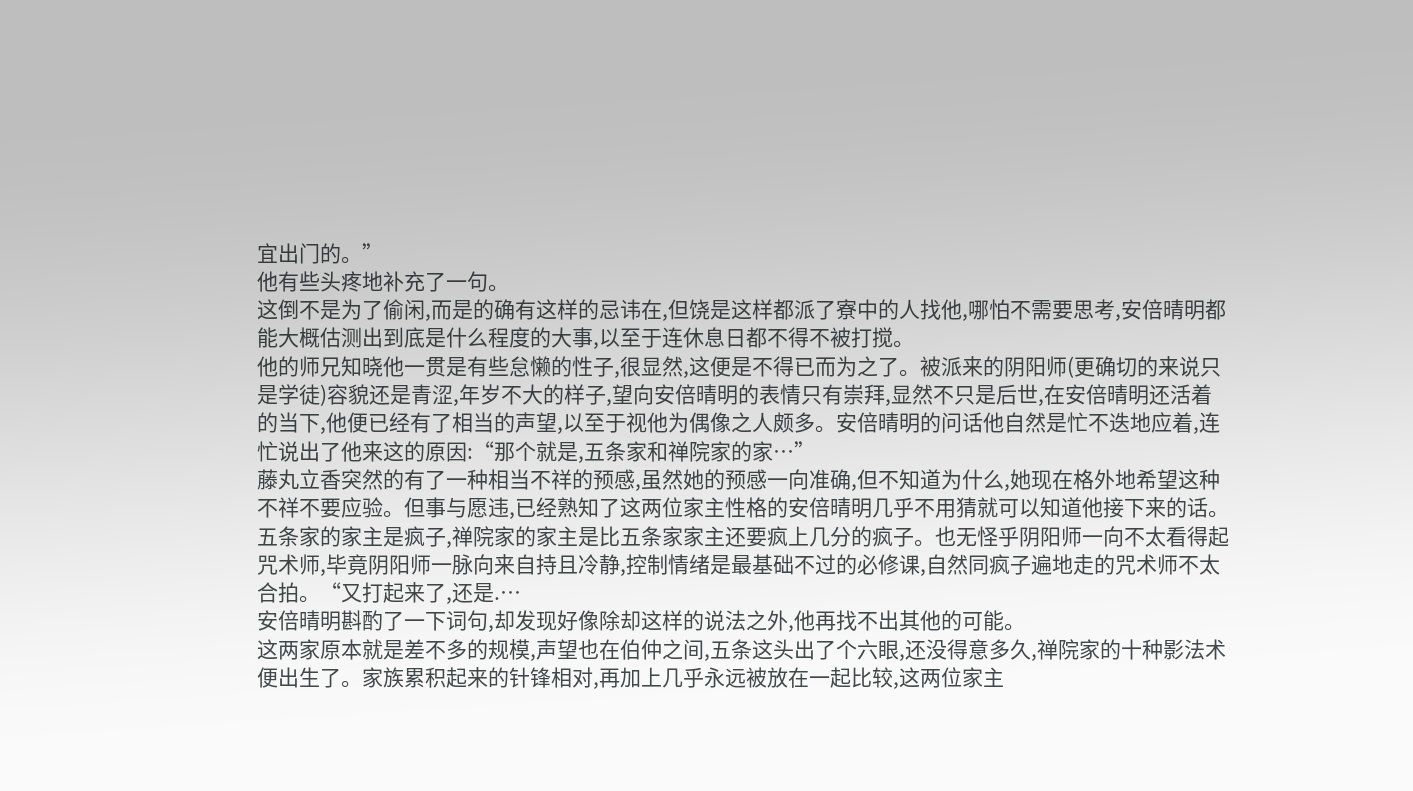宜出门的。”
他有些头疼地补充了一句。
这倒不是为了偷闲,而是的确有这样的忌讳在,但饶是这样都派了寮中的人找他,哪怕不需要思考,安倍晴明都能大概估测出到底是什么程度的大事,以至于连休息日都不得不被打搅。
他的师兄知晓他一贯是有些怠懒的性子,很显然,这便是不得已而为之了。被派来的阴阳师(更确切的来说只是学徒)容貌还是青涩,年岁不大的样子,望向安倍晴明的表情只有崇拜,显然不只是后世,在安倍晴明还活着的当下,他便已经有了相当的声望,以至于视他为偶像之人颇多。安倍晴明的问话他自然是忙不迭地应着,连忙说出了他来这的原因:“那个就是,五条家和禅院家的家…”
藤丸立香突然的有了一种相当不祥的预感,虽然她的预感一向准确,但不知道为什么,她现在格外地希望这种不祥不要应验。但事与愿违,已经熟知了这两位家主性格的安倍晴明几乎不用猜就可以知道他接下来的话。
五条家的家主是疯子,禅院家的家主是比五条家家主还要疯上几分的疯子。也无怪乎阴阳师一向不太看得起咒术师,毕竟阴阳师一脉向来自持且冷静,控制情绪是最基础不过的必修课,自然同疯子遍地走的咒术师不太合拍。“又打起来了,还是.…
安倍晴明斟酌了一下词句,却发现好像除却这样的说法之外,他再找不出其他的可能。
这两家原本就是差不多的规模,声望也在伯仲之间,五条这头出了个六眼,还没得意多久,禅院家的十种影法术便出生了。家族累积起来的针锋相对,再加上几乎永远被放在一起比较,这两位家主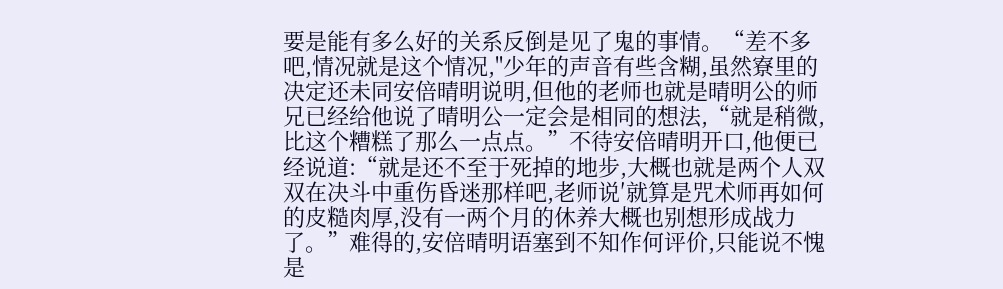要是能有多么好的关系反倒是见了鬼的事情。“差不多吧,情况就是这个情况,"少年的声音有些含糊,虽然寮里的决定还未同安倍晴明说明,但他的老师也就是晴明公的师兄已经给他说了晴明公一定会是相同的想法,“就是稍微,比这个糟糕了那么一点点。”不待安倍晴明开口,他便已经说道:“就是还不至于死掉的地步,大概也就是两个人双双在决斗中重伤昏迷那样吧,老师说′就算是咒术师再如何的皮糙肉厚,没有一两个月的休养大概也别想形成战力了。”难得的,安倍晴明语塞到不知作何评价,只能说不愧是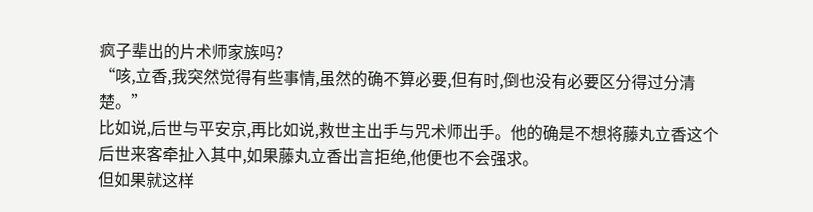疯子辈出的片术师家族吗?
“咳,立香,我突然觉得有些事情,虽然的确不算必要,但有时,倒也没有必要区分得过分清楚。”
比如说,后世与平安京,再比如说,救世主出手与咒术师出手。他的确是不想将藤丸立香这个后世来客牵扯入其中,如果藤丸立香出言拒绝,他便也不会强求。
但如果就这样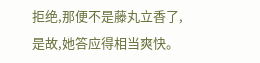拒绝,那便不是藤丸立香了,是故,她答应得相当爽快。